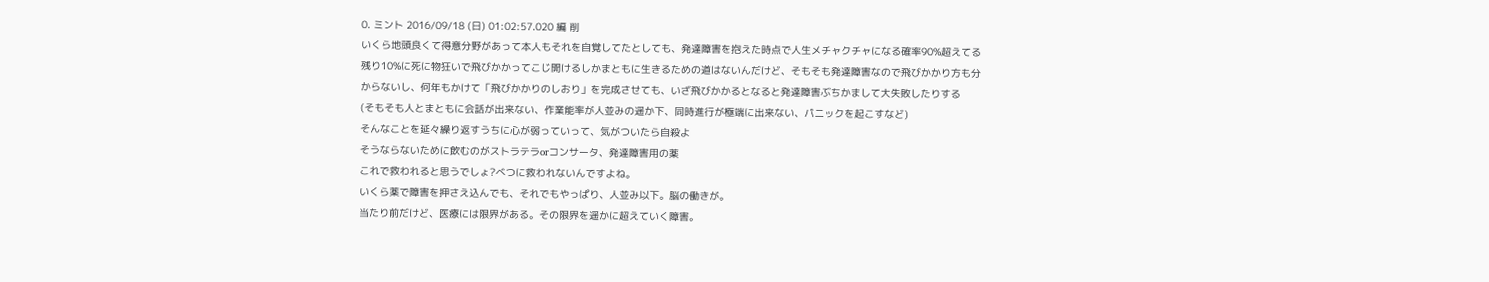0. ミント 2016/09/18 (日) 01:02:57.020 編 削
いくら地頭良くて得意分野があって本人もそれを自覚してたとしても、発達障害を抱えた時点で人生メチャクチャになる確率90%超えてる
残り10%に死に物狂いで飛びかかってこじ開けるしかまともに生きるための道はないんだけど、そもそも発達障害なので飛びかかり方も分からないし、何年もかけて「飛びかかりのしおり」を完成させても、いざ飛びかかるとなると発達障害ぶちかまして大失敗したりする
(そもそも人とまともに会話が出来ない、作業能率が人並みの遥か下、同時進行が極端に出来ない、パニックを起こすなど)
そんなことを延々繰り返すうちに心が弱っていって、気がついたら自殺よ
そうならないために飲むのがストラテラorコンサータ、発達障害用の薬
これで救われると思うでしょ?べつに救われないんですよね。
いくら薬で障害を押さえ込んでも、それでもやっぱり、人並み以下。脳の働きが。
当たり前だけど、医療には限界がある。その限界を遥かに超えていく障害。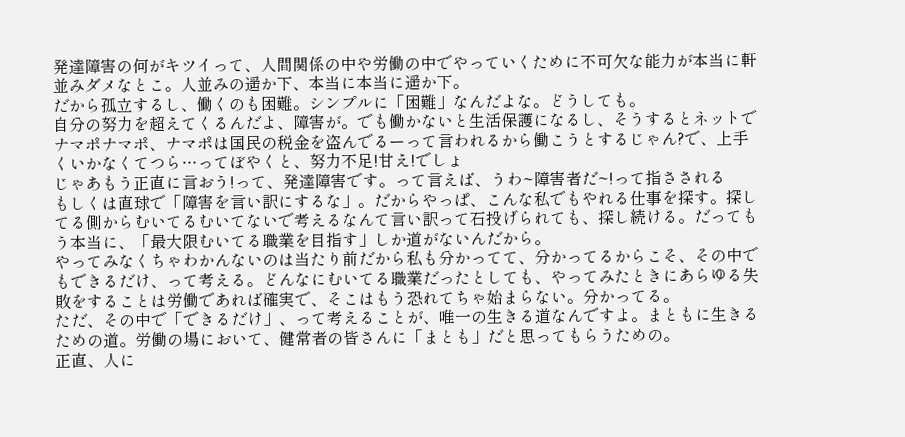発達障害の何がキツイって、人間関係の中や労働の中でやっていくために不可欠な能力が本当に軒並みダメなとこ。人並みの遥か下、本当に本当に遥か下。
だから孤立するし、働くのも困難。シンプルに「困難」なんだよな。どうしても。
自分の努力を超えてくるんだよ、障害が。でも働かないと生活保護になるし、そうするとネットでナマポナマポ、ナマポは国民の税金を盗んでるーって言われるから働こうとするじゃん?で、上手くいかなくてつら…ってぼやくと、努力不足!甘え!でしょ
じゃあもう正直に言おう!って、発達障害です。って言えば、うわ~障害者だ~!って指さされる
もしくは直球で「障害を言い訳にするな」。だからやっぱ、こんな私でもやれる仕事を探す。探してる側からむいてるむいてないで考えるなんて言い訳って石投げられても、探し続ける。だってもう本当に、「最大限むいてる職業を目指す」しか道がないんだから。
やってみなくちゃわかんないのは当たり前だから私も分かってて、分かってるからこそ、その中でもできるだけ、って考える。どんなにむいてる職業だったとしても、やってみたときにあらゆる失敗をすることは労働であれば確実で、そこはもう恐れてちゃ始まらない。分かってる。
ただ、その中で「できるだけ」、って考えることが、唯一の生きる道なんですよ。まともに生きるための道。労働の場において、健常者の皆さんに「まとも」だと思ってもらうための。
正直、人に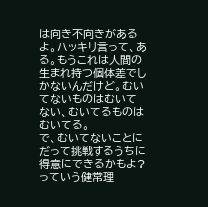は向き不向きがあるよ。ハッキリ言って、ある。もうこれは人間の生まれ持つ個体差でしかないんだけど。むいてないものはむいてない、むいてるものはむいてる。
で、むいてないことにだって挑戦するうちに得意にできるかもよ?っていう健常理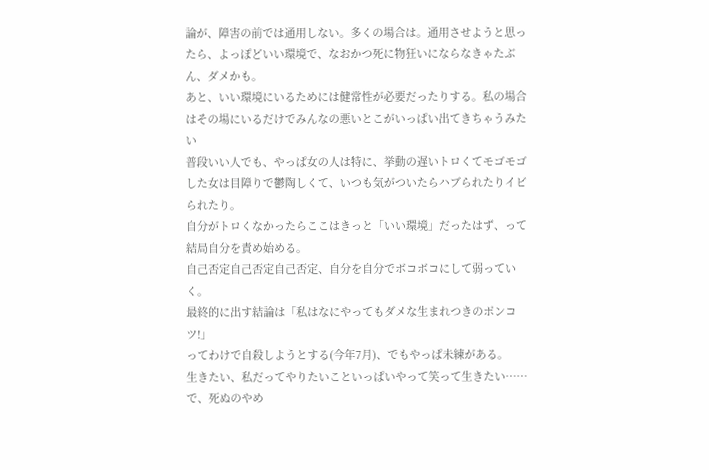論が、障害の前では通用しない。多くの場合は。通用させようと思ったら、よっぽどいい環境で、なおかつ死に物狂いにならなきゃたぶん、ダメかも。
あと、いい環境にいるためには健常性が必要だったりする。私の場合はその場にいるだけでみんなの悪いとこがいっぱい出てきちゃうみたい
普段いい人でも、やっぱ女の人は特に、挙動の遅いトロくてモゴモゴした女は目障りで鬱陶しくて、いつも気がついたらハブられたりイビられたり。
自分がトロくなかったらここはきっと「いい環境」だったはず、って結局自分を責め始める。
自己否定自己否定自己否定、自分を自分でボコボコにして弱っていく。
最終的に出す結論は「私はなにやってもダメな生まれつきのポンコツ!」
ってわけで自殺しようとする(今年7月)、でもやっぱ未練がある。
生きたい、私だってやりたいこといっぱいやって笑って生きたい……で、死ぬのやめ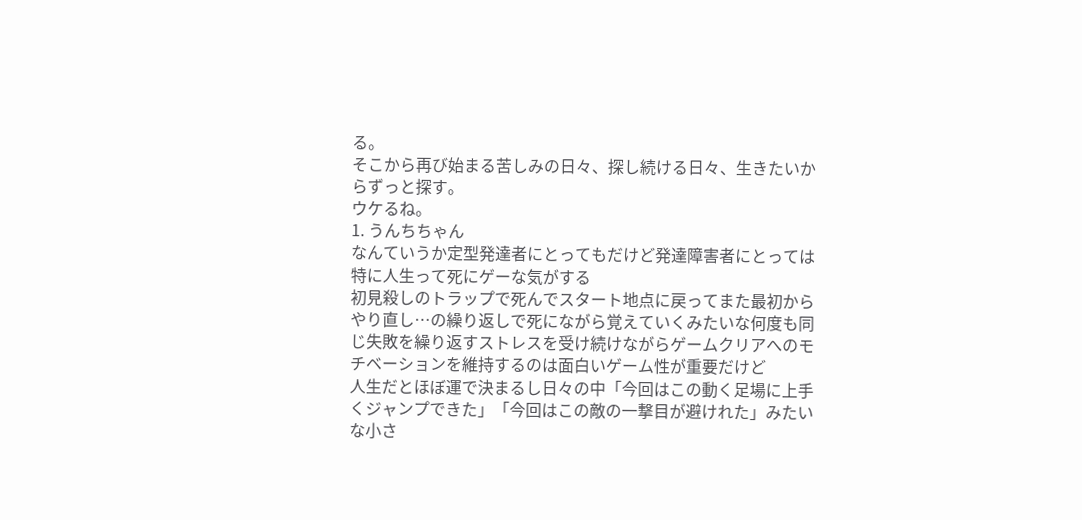る。
そこから再び始まる苦しみの日々、探し続ける日々、生きたいからずっと探す。
ウケるね。
1. うんちちゃん
なんていうか定型発達者にとってもだけど発達障害者にとっては特に人生って死にゲーな気がする
初見殺しのトラップで死んでスタート地点に戻ってまた最初からやり直し…の繰り返しで死にながら覚えていくみたいな何度も同じ失敗を繰り返すストレスを受け続けながらゲームクリアへのモチベーションを維持するのは面白いゲーム性が重要だけど
人生だとほぼ運で決まるし日々の中「今回はこの動く足場に上手くジャンプできた」「今回はこの敵の一撃目が避けれた」みたいな小さ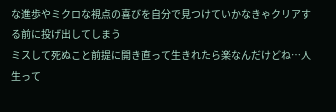な進歩やミクロな視点の喜びを自分で見つけていかなきゃクリアする前に投げ出してしまう
ミスして死ぬこと前提に開き直って生きれたら楽なんだけどね…人生って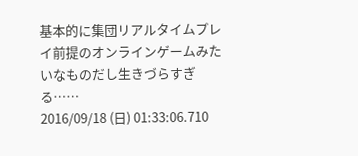基本的に集団リアルタイムプレイ前提のオンラインゲームみたいなものだし生きづらすぎる……
2016/09/18 (日) 01:33:06.710